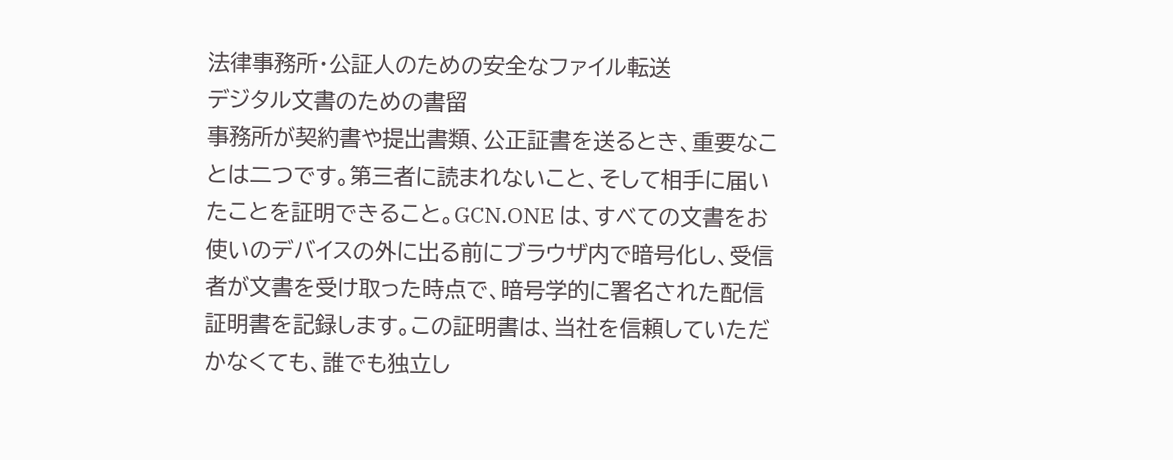法律事務所・公証人のための安全なファイル転送
デジタル文書のための書留
事務所が契約書や提出書類、公正証書を送るとき、重要なことは二つです。第三者に読まれないこと、そして相手に届いたことを証明できること。GCN.ONE は、すべての文書をお使いのデバイスの外に出る前にブラウザ内で暗号化し、受信者が文書を受け取った時点で、暗号学的に署名された配信証明書を記録します。この証明書は、当社を信頼していただかなくても、誰でも独立し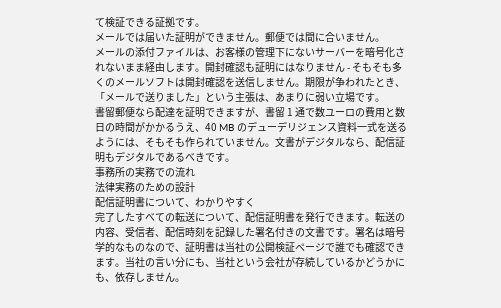て検証できる証拠です。
メールでは届いた証明ができません。郵便では間に合いません。
メールの添付ファイルは、お客様の管理下にないサーバーを暗号化されないまま経由します。開封確認も証明にはなりません - そもそも多くのメールソフトは開封確認を送信しません。期限が争われたとき、「メールで送りました」という主張は、あまりに弱い立場です。
書留郵便なら配達を証明できますが、書留 1 通で数ユーロの費用と数日の時間がかかるうえ、40 MB のデューデリジェンス資料一式を送るようには、そもそも作られていません。文書がデジタルなら、配信証明もデジタルであるべきです。
事務所の実務での流れ
法律実務のための設計
配信証明書について、わかりやすく
完了したすべての転送について、配信証明書を発行できます。転送の内容、受信者、配信時刻を記録した署名付きの文書です。署名は暗号学的なものなので、証明書は当社の公開検証ページで誰でも確認できます。当社の言い分にも、当社という会社が存続しているかどうかにも、依存しません。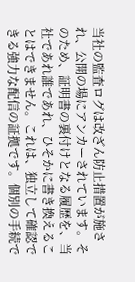当社の監査ログは改ざん防止措置が施され、公開の場にアンカーされています。そのため、証明書の裏付けとなる履歴を、当社であれ誰であれ、ひそかに書き換えることはできません。これは、独立して確認できる強力な配信の証拠です。個別の手続で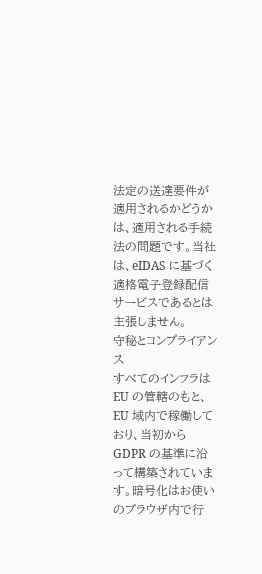法定の送達要件が適用されるかどうかは、適用される手続法の問題です。当社は、eIDAS に基づく適格電子登録配信サービスであるとは主張しません。
守秘とコンプライアンス
すべてのインフラは EU の管轄のもと、EU 域内で稼働しており、当初から GDPR の基準に沿って構築されています。暗号化はお使いのブラウザ内で行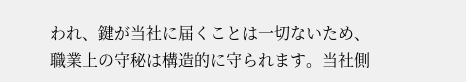われ、鍵が当社に届くことは一切ないため、職業上の守秘は構造的に守られます。当社側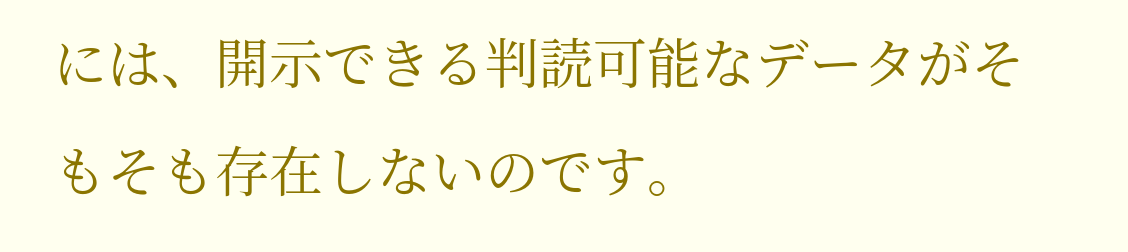には、開示できる判読可能なデータがそもそも存在しないのです。